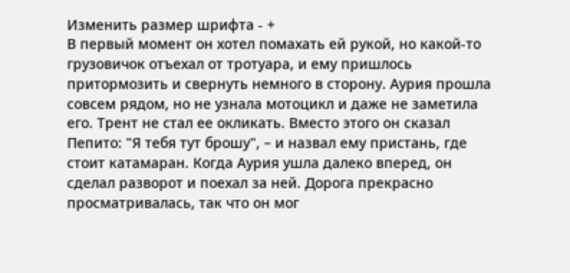Изменить размер шрифта - +
В первый момент он хотел помахать ей рукой, но какой-то грузовичок отъехал от тротуара, и ему пришлось притормозить и свернуть немного в сторону. Аурия прошла совсем рядом, но не узнала мотоцикл и даже не заметила его. Трент не стал ее окликать. Вместо этого он сказал Пепито: "Я тебя тут брошу", – и назвал ему пристань, где стоит катамаран. Когда Аурия ушла далеко вперед, он сделал разворот и поехал за ней. Дорога прекрасно просматривалась, так что он мог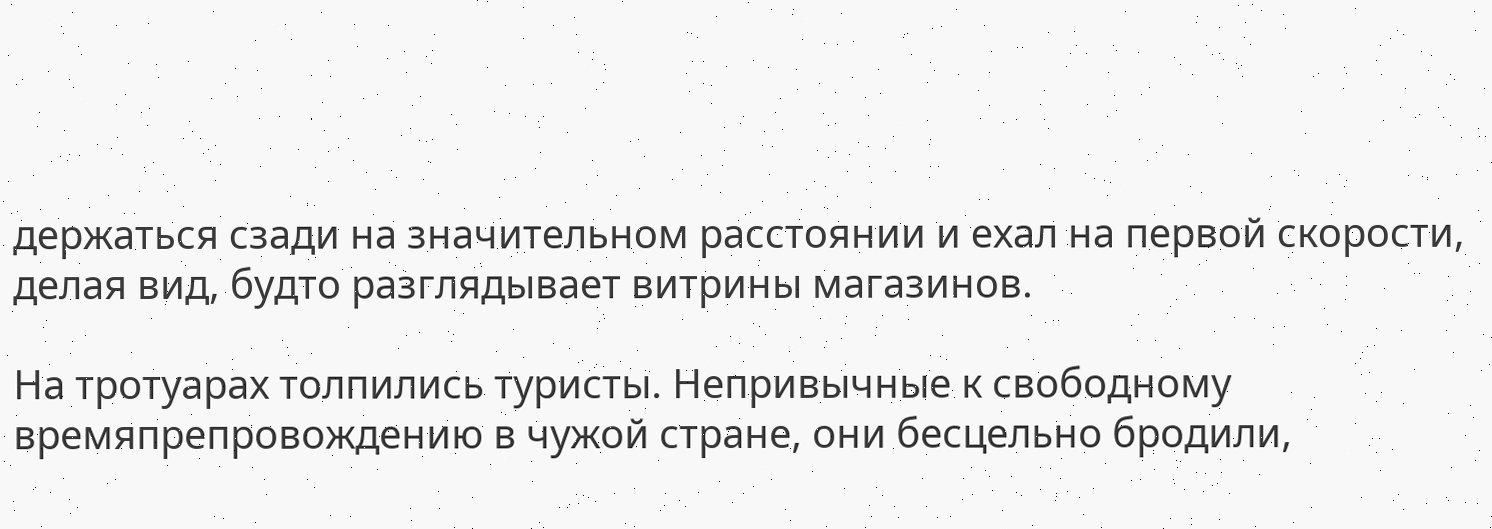держаться сзади на значительном расстоянии и ехал на первой скорости, делая вид, будто разглядывает витрины магазинов.

На тротуарах толпились туристы. Непривычные к свободному времяпрепровождению в чужой стране, они бесцельно бродили,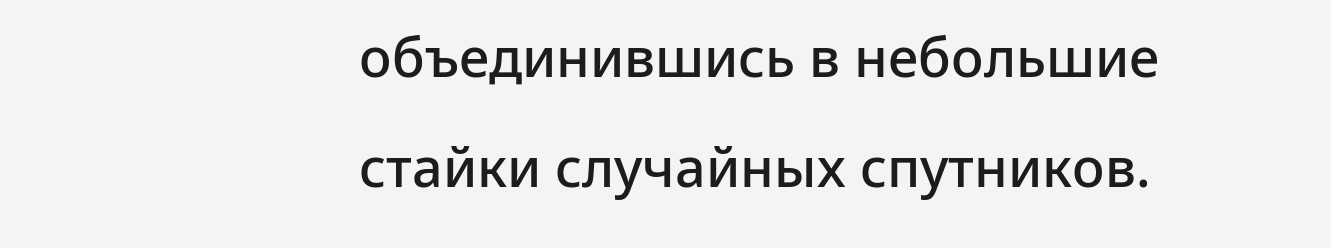объединившись в небольшие стайки случайных спутников.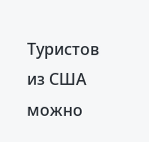Туристов из США можно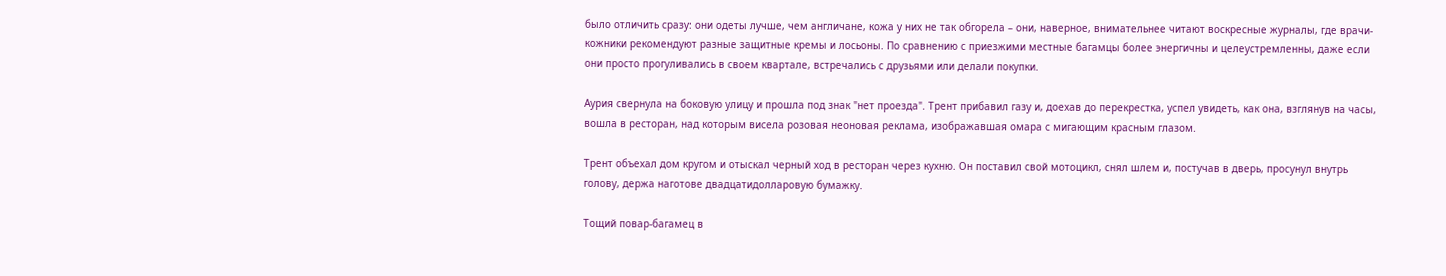было отличить сразу: они одеты лучше, чем англичане, кожа у них не так обгорела – они, наверное, внимательнее читают воскресные журналы, где врачи-кожники рекомендуют разные защитные кремы и лосьоны. По сравнению с приезжими местные багамцы более энергичны и целеустремленны, даже если они просто прогуливались в своем квартале, встречались с друзьями или делали покупки.

Аурия свернула на боковую улицу и прошла под знак "нет проезда". Трент прибавил газу и, доехав до перекрестка, успел увидеть, как она, взглянув на часы, вошла в ресторан, над которым висела розовая неоновая реклама, изображавшая омара с мигающим красным глазом.

Трент объехал дом кругом и отыскал черный ход в ресторан через кухню. Он поставил свой мотоцикл, снял шлем и, постучав в дверь, просунул внутрь голову, держа наготове двадцатидолларовую бумажку.

Тощий повар-багамец в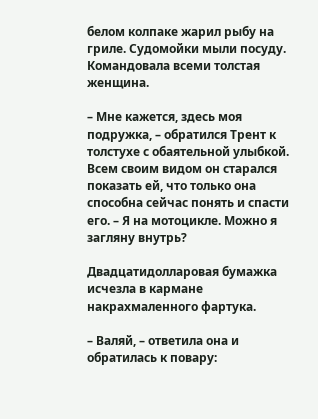белом колпаке жарил рыбу на гриле. Судомойки мыли посуду. Командовала всеми толстая женщина.

– Мне кажется, здесь моя подружка, – обратился Трент к толстухе с обаятельной улыбкой. Всем своим видом он старался показать ей, что только она способна сейчас понять и спасти его. – Я на мотоцикле. Можно я загляну внутрь?

Двадцатидолларовая бумажка исчезла в кармане накрахмаленного фартука.

– Валяй, – ответила она и обратилась к повару: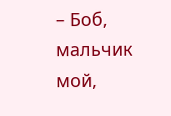– Боб, мальчик мой,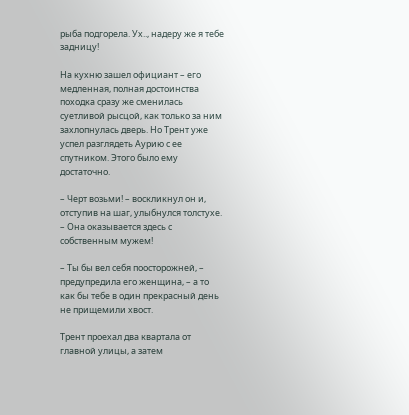рыба подгорела. Ух.., надеру же я тебе задницу!

На кухню зашел официант – его медленная, полная достоинства походка сразу же сменилась суетливой рысцой, как только за ним захлопнулась дверь. Но Трент уже успел разглядеть Аурию с ее спутником. Этого было ему достаточно.

– Черт возьми! – воскликнул он и, отступив на шаг, улыбнулся толстухе. – Она оказывается здесь с собственным мужем!

– Ты бы вел себя поосторожней, – предупредила его женщина, – а то как бы тебе в один прекрасный день не прищемили хвост.

Трент проехал два квартала от главной улицы, а затем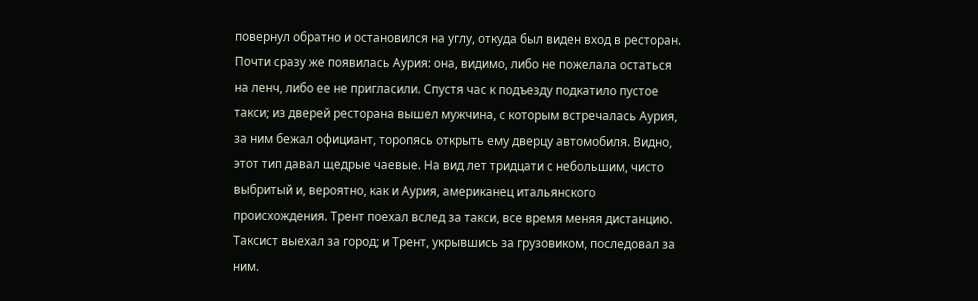повернул обратно и остановился на углу, откуда был виден вход в ресторан. Почти сразу же появилась Аурия: она, видимо, либо не пожелала остаться на ленч, либо ее не пригласили. Спустя час к подъезду подкатило пустое такси; из дверей ресторана вышел мужчина, с которым встречалась Аурия, за ним бежал официант, торопясь открыть ему дверцу автомобиля. Видно, этот тип давал щедрые чаевые. На вид лет тридцати с небольшим, чисто выбритый и, вероятно, как и Аурия, американец итальянского происхождения. Трент поехал вслед за такси, все время меняя дистанцию. Таксист выехал за город; и Трент, укрывшись за грузовиком, последовал за ним.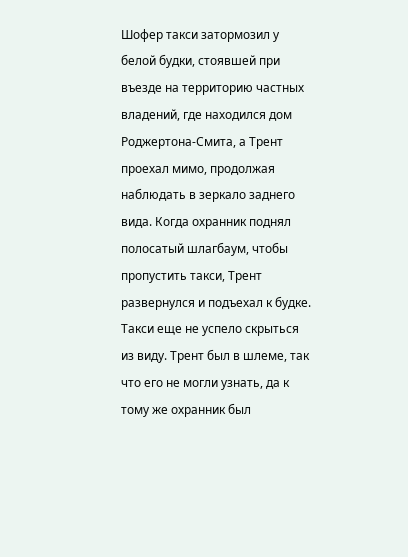Шофер такси затормозил у белой будки, стоявшей при въезде на территорию частных владений, где находился дом Роджертона-Смита, а Трент проехал мимо, продолжая наблюдать в зеркало заднего вида. Когда охранник поднял полосатый шлагбаум, чтобы пропустить такси, Трент развернулся и подъехал к будке. Такси еще не успело скрыться из виду. Трент был в шлеме, так что его не могли узнать, да к тому же охранник был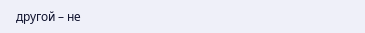другой – не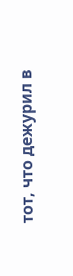тот, что дежурил в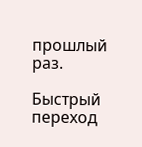прошлый раз.

Быстрый переход